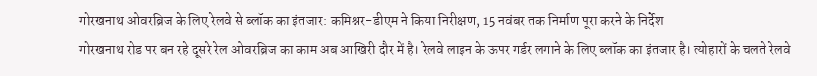गोरखनाथ ओवरब्रिज के लिए रेलवे से ब्लॉक का इंतजार: कमिश्नर-डीएम ने किया निरीक्षण, 15 नवंबर तक निर्माण पूरा करने के निर्देश
गोरखनाथ रोड पर बन रहे दूसरे रेल ओवरब्रिज का काम अब आखिरी दौर में है। रेलवे लाइन के ऊपर गर्डर लगाने के लिए ब्लॉक का इंतजार है। त्योहारों के चलते रेलवे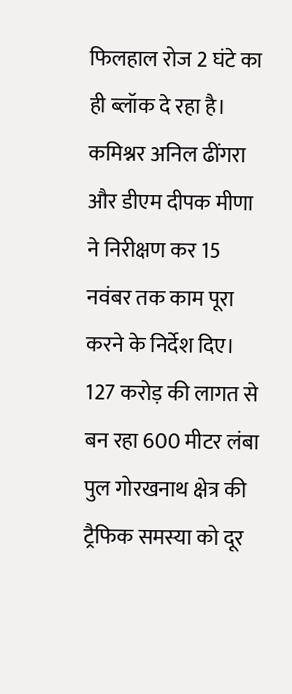फिलहाल रोज 2 घंटे का ही ब्लॉक दे रहा है। कमिश्नर अनिल ढींगरा और डीएम दीपक मीणा ने निरीक्षण कर 15 नवंबर तक काम पूरा करने के निर्देश दिए। 127 करोड़ की लागत से बन रहा 600 मीटर लंबा पुल गोरखनाथ क्षेत्र की ट्रैफिक समस्या को दूर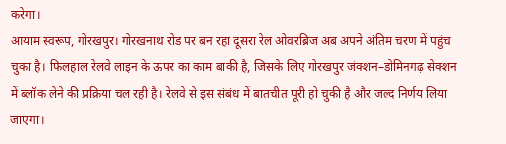करेगा।
आयाम स्वरूप, गोरखपुर। गोरखनाथ रोड पर बन रहा दूसरा रेल ओवरब्रिज अब अपने अंतिम चरण में पहुंच चुका है। फिलहाल रेलवे लाइन के ऊपर का काम बाकी है, जिसके लिए गोरखपुर जंक्शन–डोमिनगढ़ सेक्शन में ब्लॉक लेने की प्रक्रिया चल रही है। रेलवे से इस संबंध में बातचीत पूरी हो चुकी है और जल्द निर्णय लिया जाएगा।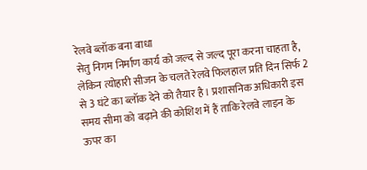रेलवे ब्लॉक बना बाधा
सेतु निगम निर्माण कार्य को जल्द से जल्द पूरा करना चाहता है, लेकिन त्योहारी सीजन के चलते रेलवे फिलहाल प्रति दिन सिर्फ 2 से 3 घंटे का ब्लॉक देने को तैयार है। प्रशासनिक अधिकारी इस समय सीमा को बढ़ाने की कोशिश में हैं ताकि रेलवे लाइन के ऊपर का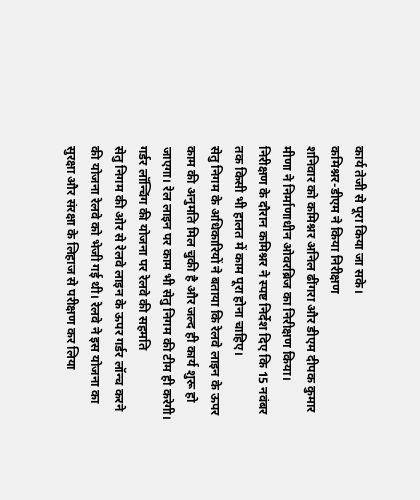कार्य तेजी से पूरा किया जा सके।
कमिश्नर-डीएम ने किया निरीक्षण
शनिवार को कमिश्नर अनिल ढींगरा और डीएम दीपक कुमार मीणा ने निर्माणाधीन ओवरब्रिज का निरीक्षण किया। निरीक्षण के दौरान कमिश्नर ने स्पष्ट निर्देश दिए कि 15 नवंबर तक किसी भी हालत में काम पूरा होना चाहिए।
सेतु निगम के अधिकारियों ने बताया कि रेलवे लाइन के ऊपर काम की अनुमति मिल चुकी है और जल्द ही कार्य शुरू हो जाएगा। रेल लाइन पर काम भी सेतु निगम की टीम ही करेगी।
गर्डर लॉन्चिंग की योजना पर रेलवे की सहमति
सेतु निगम की ओर से रेलवे लाइन के ऊपर गर्डर लॉन्च करने की योजना रेलवे को भेजी गई थी। रेलवे ने इस योजना का सुरक्षा और संरक्षा के लिहाज से परीक्षण कर लिया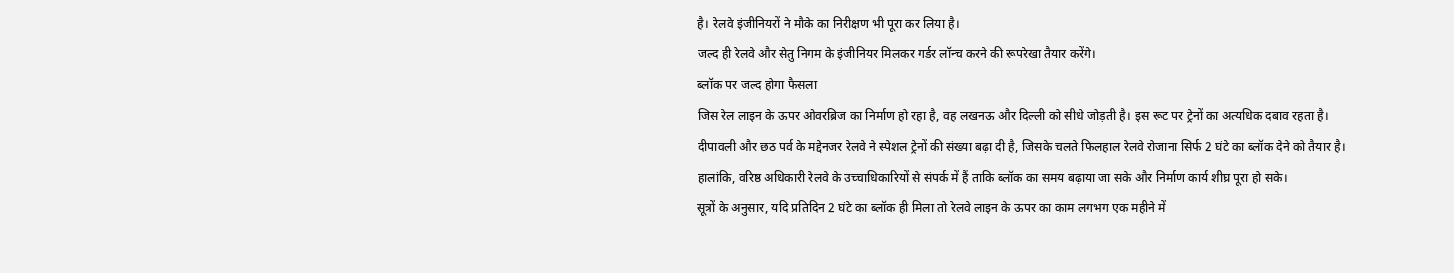है। रेलवे इंजीनियरों ने मौके का निरीक्षण भी पूरा कर लिया है।
जल्द ही रेलवे और सेतु निगम के इंजीनियर मिलकर गर्डर लॉन्च करने की रूपरेखा तैयार करेंगे।
ब्लॉक पर जल्द होगा फैसला
जिस रेल लाइन के ऊपर ओवरब्रिज का निर्माण हो रहा है, वह लखनऊ और दिल्ली को सीधे जोड़ती है। इस रूट पर ट्रेनों का अत्यधिक दबाव रहता है।
दीपावली और छठ पर्व के मद्देनजर रेलवे ने स्पेशल ट्रेनों की संख्या बढ़ा दी है, जिसके चलते फिलहाल रेलवे रोजाना सिर्फ 2 घंटे का ब्लॉक देने को तैयार है।
हालांकि, वरिष्ठ अधिकारी रेलवे के उच्चाधिकारियों से संपर्क में हैं ताकि ब्लॉक का समय बढ़ाया जा सके और निर्माण कार्य शीघ्र पूरा हो सके।
सूत्रों के अनुसार, यदि प्रतिदिन 2 घंटे का ब्लॉक ही मिला तो रेलवे लाइन के ऊपर का काम लगभग एक महीने में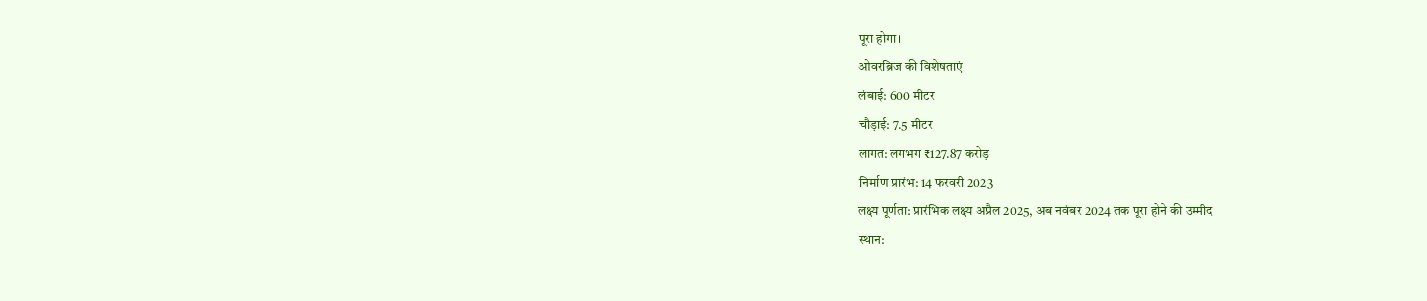पूरा होगा।
ओवरब्रिज की विशेषताएं
लंबाई: 600 मीटर
चौड़ाई: 7.5 मीटर
लागत: लगभग ₹127.87 करोड़
निर्माण प्रारंभ: 14 फरवरी 2023
लक्ष्य पूर्णता: प्रारंभिक लक्ष्य अप्रैल 2025, अब नवंबर 2024 तक पूरा होने की उम्मीद
स्थान: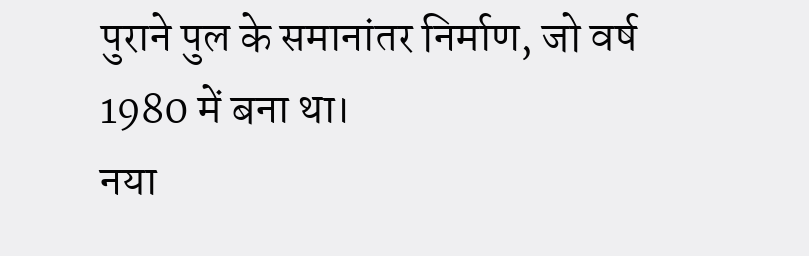पुराने पुल के समानांतर निर्माण, जो वर्ष 1980 में बना था।
नया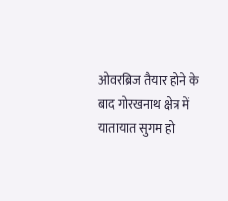ओवरब्रिज तैयार होने के बाद गोरखनाथ क्षेत्र में यातायात सुगम हो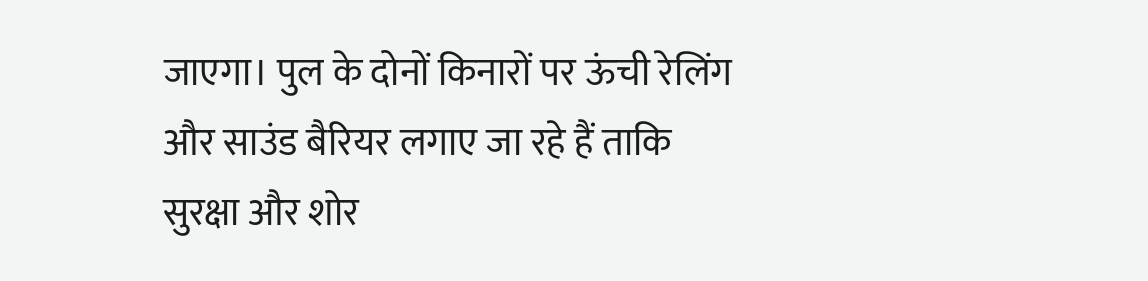जाएगा। पुल के दोनों किनारों पर ऊंची रेलिंग और साउंड बैरियर लगाए जा रहे हैं ताकि सुरक्षा और शोर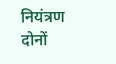नियंत्रण दोनों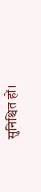सुनिश्चित हों।